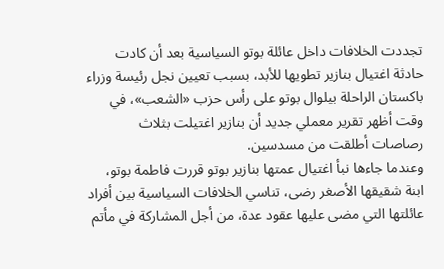تجددت الخلافات داخل عائلة بوتو السياسية بعد أن كادت حادثة اغتيال بنازير تطويها للأبد، بسبب تعيين نجل رئيسة وزراء باكستان الراحلة بيلوال بوتو على رأس حزب «الشعب»، في وقت أظهر تقرير معملي جديد أن بنازير اغتيلت بثلاث رصاصات أطلقت من مسدسين.
وعندما جاءها نبأ اغتيال عمتها بنازير بوتو قررت فاطمة بوتو، ابنة شقيقها الأصغر رضى، تناسي الخلافات السياسية بين أفراد عائلتها التي مضى عليها عقود عدة، من أجل المشاركة في مأتم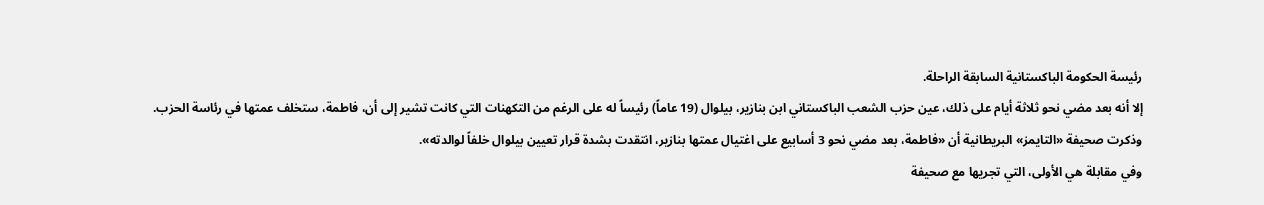رئيسة الحكومة الباكستانية السابقة الراحلة.
إلا أنه بعد مضي نحو ثلاثة أيام على ذلك، عين حزب الشعب الباكستاني ابن بنازير، بيلوال (19 عاماً) رئيساً له على الرغم من التكهنات التي كانت تشير إلى أن، فاطمة، ستخلف عمتها في رئاسة الحزب.
وذكرت صحيفة «التايمز» البريطانية أن «فاطمة، بعد مضي نحو 3 أسابيع على اغتيال عمتها بنازير، انتقدت بشدة قرار تعيين بيلوال خلفاً لوالدته».
وفي مقابلة هي الأولى، التي تجريها مع صحيفة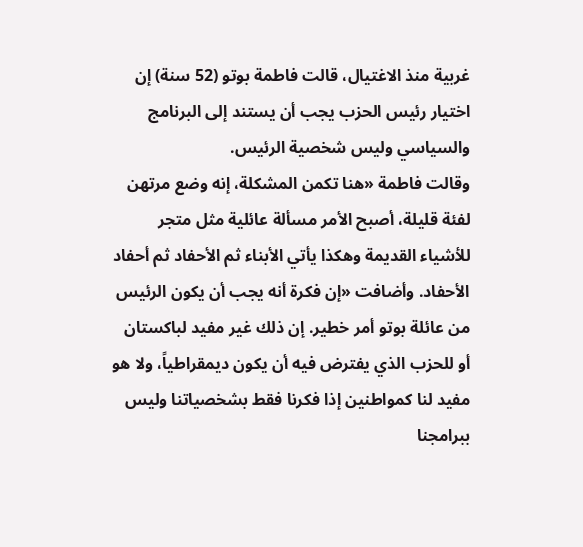غربية منذ الاغتيال، قالت فاطمة بوتو (52 سنة) إن اختيار رئيس الحزب يجب أن يستند إلى البرنامج والسياسي وليس شخصية الرئيس.
وقالت فاطمة «هنا تكمن المشكلة، إنه وضع مرتهن لفئة قليلة، أصبح الأمر مسألة عائلية مثل متجر للأشياء القديمة وهكذا يأتي الأبناء ثم الأحفاد ثم أحفاد الأحفاد. وأضافت «إن فكرة أنه يجب أن يكون الرئيس من عائلة بوتو أمر خطير. إن ذلك غير مفيد لباكستان أو للحزب الذي يفترض فيه أن يكون ديمقراطياً، ولا هو مفيد لنا كمواطنين إذا فكرنا فقط بشخصياتنا وليس ببرامجنا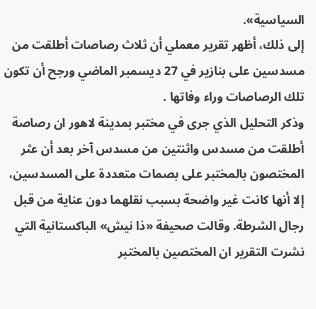السياسية».
إلى ذلك، أظهر تقرير معملي أن ثلاث رصاصات أطلقت من مسدسين على بنازير في 27 ديسمبر الماضي ورجح أن تكون تلك الرصاصات وراء وفاتها .
وذكر التحليل الذي جرى في مختبر بمدينة لاهور ان رصاصة أطلقت من مسدس واثنتين من مسدس آخر بعد أن عثر المختصون بالمختبر على بصمات متعددة على المسدسين، إلا أنها كانت غير واضحة بسبب نقلهما دون عناية من قبل رجال الشرطة. وقالت صحيفة «ذا نيش» الباكستانية التي نشرت التقرير ان المختصين بالمختبر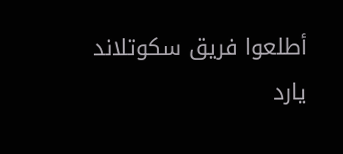أطلعوا فريق سكوتلاند يارد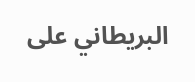البريطاني على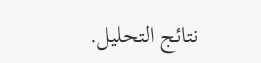نتائج التحليل.